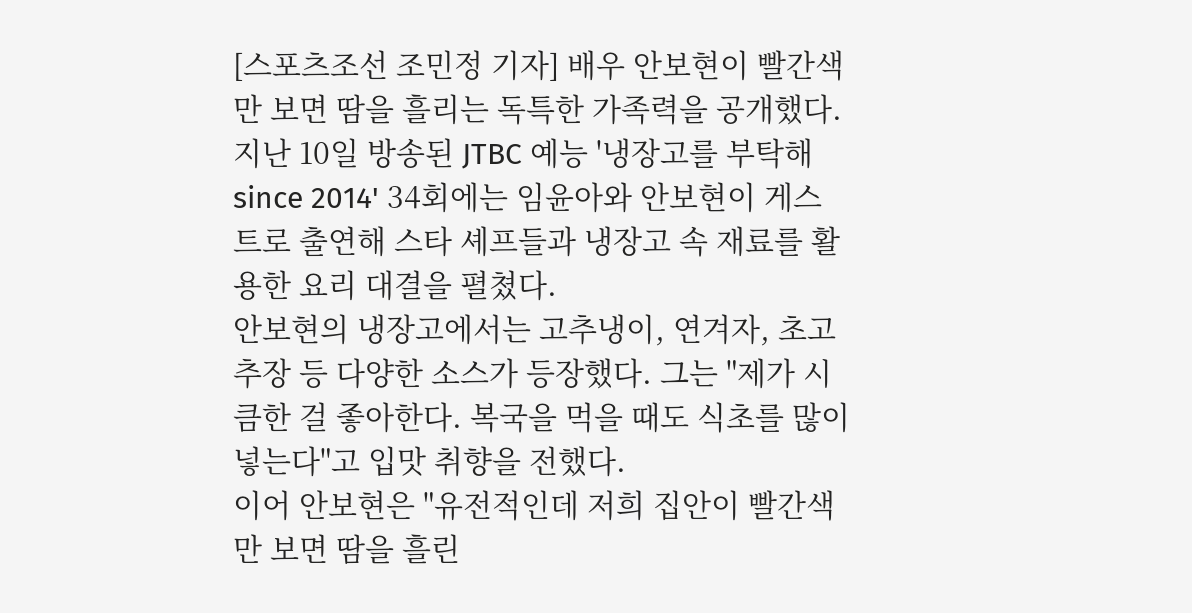[스포츠조선 조민정 기자] 배우 안보현이 빨간색만 보면 땀을 흘리는 독특한 가족력을 공개했다.
지난 10일 방송된 JTBC 예능 '냉장고를 부탁해 since 2014' 34회에는 임윤아와 안보현이 게스트로 출연해 스타 셰프들과 냉장고 속 재료를 활용한 요리 대결을 펼쳤다.
안보현의 냉장고에서는 고추냉이, 연겨자, 초고추장 등 다양한 소스가 등장했다. 그는 "제가 시큼한 걸 좋아한다. 복국을 먹을 때도 식초를 많이 넣는다"고 입맛 취향을 전했다.
이어 안보현은 "유전적인데 저희 집안이 빨간색만 보면 땀을 흘린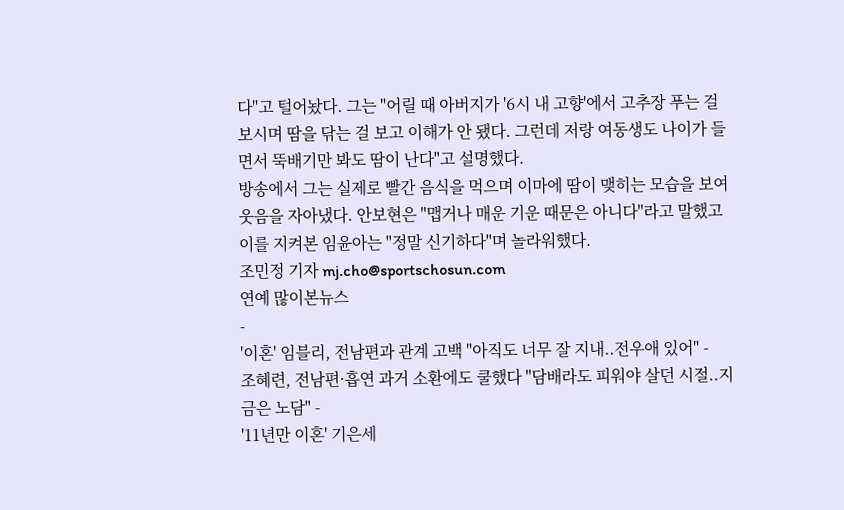다"고 털어놨다. 그는 "어릴 때 아버지가 '6시 내 고향'에서 고추장 푸는 걸 보시며 땀을 닦는 걸 보고 이해가 안 됐다. 그런데 저랑 여동생도 나이가 들면서 뚝배기만 봐도 땀이 난다"고 설명했다.
방송에서 그는 실제로 빨간 음식을 먹으며 이마에 땀이 맺히는 모습을 보여 웃음을 자아냈다. 안보현은 "맵거나 매운 기운 때문은 아니다"라고 말했고 이를 지켜본 임윤아는 "정말 신기하다"며 놀라워했다.
조민정 기자 mj.cho@sportschosun.com
연예 많이본뉴스
-
'이혼' 임블리, 전남편과 관계 고백 "아직도 너무 잘 지내..전우애 있어" -
조혜련, 전남편·흡연 과거 소환에도 쿨했다 "담배라도 피워야 살던 시절..지금은 노담" -
'11년만 이혼' 기은세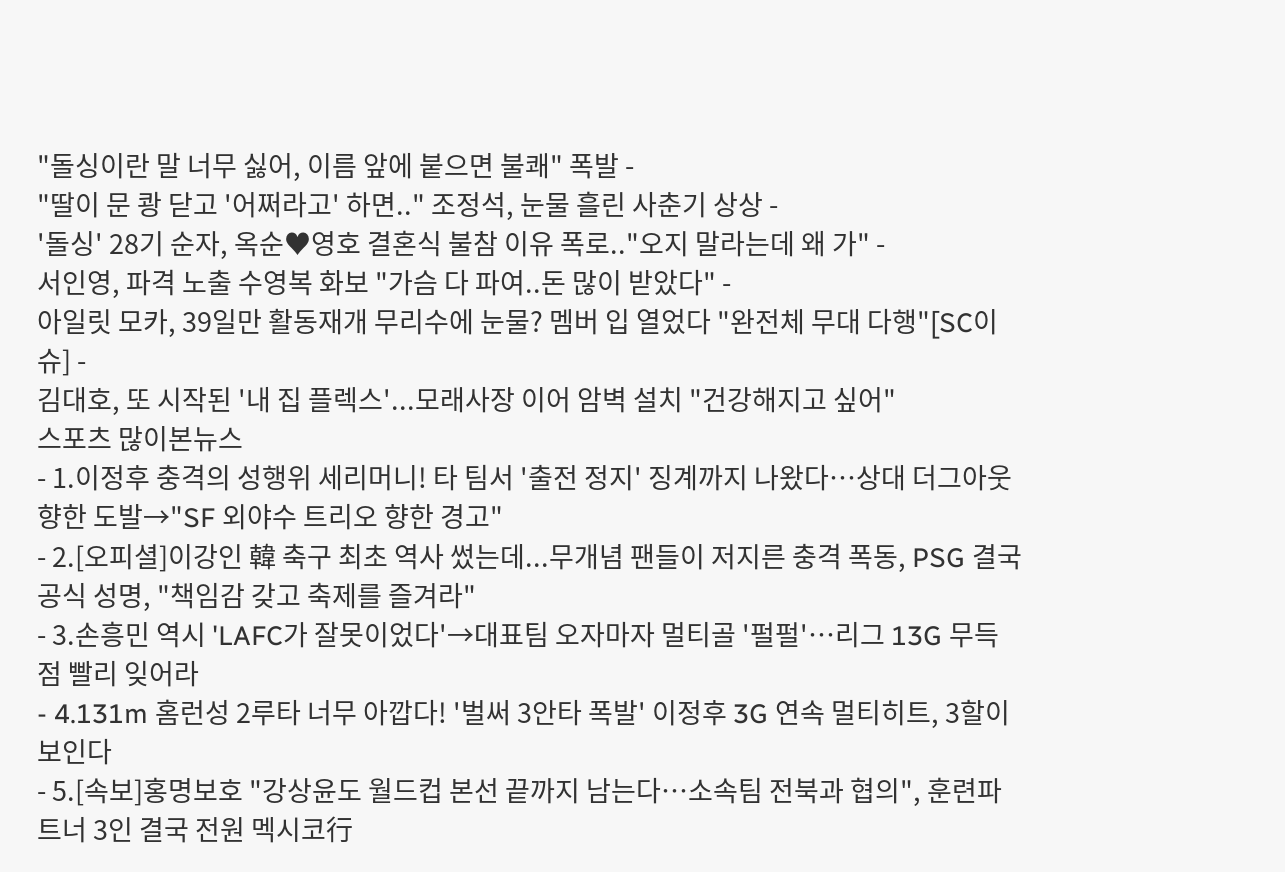"돌싱이란 말 너무 싫어, 이름 앞에 붙으면 불쾌" 폭발 -
"딸이 문 쾅 닫고 '어쩌라고' 하면.." 조정석, 눈물 흘린 사춘기 상상 -
'돌싱' 28기 순자, 옥순♥영호 결혼식 불참 이유 폭로.."오지 말라는데 왜 가" -
서인영, 파격 노출 수영복 화보 "가슴 다 파여..돈 많이 받았다" -
아일릿 모카, 39일만 활동재개 무리수에 눈물? 멤버 입 열었다 "완전체 무대 다행"[SC이슈] -
김대호, 또 시작된 '내 집 플렉스'...모래사장 이어 암벽 설치 "건강해지고 싶어"
스포츠 많이본뉴스
- 1.이정후 충격의 성행위 세리머니! 타 팀서 '출전 정지' 징계까지 나왔다…상대 더그아웃 향한 도발→"SF 외야수 트리오 향한 경고"
- 2.[오피셜]이강인 韓 축구 최초 역사 썼는데...무개념 팬들이 저지른 충격 폭동, PSG 결국 공식 성명, "책임감 갖고 축제를 즐겨라"
- 3.손흥민 역시 'LAFC가 잘못이었다'→대표팀 오자마자 멀티골 '펄펄'…리그 13G 무득점 빨리 잊어라
- 4.131m 홈런성 2루타 너무 아깝다! '벌써 3안타 폭발' 이정후 3G 연속 멀티히트, 3할이 보인다
- 5.[속보]홍명보호 "강상윤도 월드컵 본선 끝까지 남는다…소속팀 전북과 협의", 훈련파트너 3인 결국 전원 멕시코行